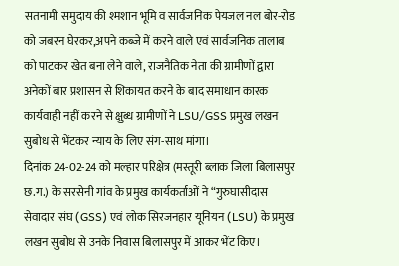सतनामी समुदाय की श्मशान भूमि व सार्वजनिक पेयजल नल बोर-रोड को जबरन घेरकर,अपने कब्जे में करने वाले एवं सार्वजनिक तालाब को पाटकर खेत बना लेने वाले, राजनैतिक नेता की ग्रामीणों द्वारा अनेकों बार प्रशासन से शिकायत करने के बाद समाधान कारक कार्यवाही नहीं करने से क्षुब्ध ग्रामीणों ने LSU/GSS प्रमुख लखन सुबोध से भेंटकर न्याय के लिए संग-साथ मांगा।
दिनांक 24-02-24 को मल्हार परिक्षेत्र (मस्तूरी ब्लाक जिला बिलासपुर छ.ग.) के सरसेनी गांव के प्रमुख कार्यकर्ताओं ने “गुरुघासीदास सेवादार संघ (GSS) एवं लोक सिरजनहार यूनियन (LSU) के प्रमुख लखन सुबोध से उनके निवास बिलासपुर में आकर भेंट किए।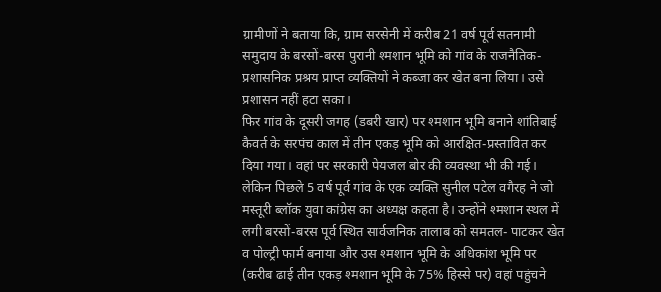ग्रामीणों ने बताया कि, ग्राम सरसेनी में करीब 21 वर्ष पूर्व सतनामी समुदाय के बरसों-बरस पुरानी श्मशान भूमि को गांव के राजनैतिक-प्रशासनिक प्रश्रय प्राप्त व्यक्तियों ने कब्जा कर खेत बना लिया। उसे प्रशासन नहीं हटा सका।
फिर गांव के दूसरी जगह (डबरी खार) पर श्मशान भूमि बनाने शांतिबाई कैवर्त के सरपंच काल में तीन एकड़ भूमि को आरक्षित-प्रस्तावित कर दिया गया। वहां पर सरकारी पेयजल बोर की व्यवस्था भी की गई।
लेकिन पिछले 5 वर्ष पूर्व गांव के एक व्यक्ति सुनील पटेल वगैरह ने जो मस्तूरी ब्लॉक युवा कांग्रेस का अध्यक्ष कहता है। उन्होंने श्मशान स्थल में लगी बरसों-बरस पूर्व स्थित सार्वजनिक तालाब को समतल- पाटकर खेत व पोल्ट्री फार्म बनाया और उस श्मशान भूमि के अधिकांश भूमि पर (करीब ढाई तीन एकड़ श्मशान भूमि के 75% हिस्से पर) वहां पहुंचने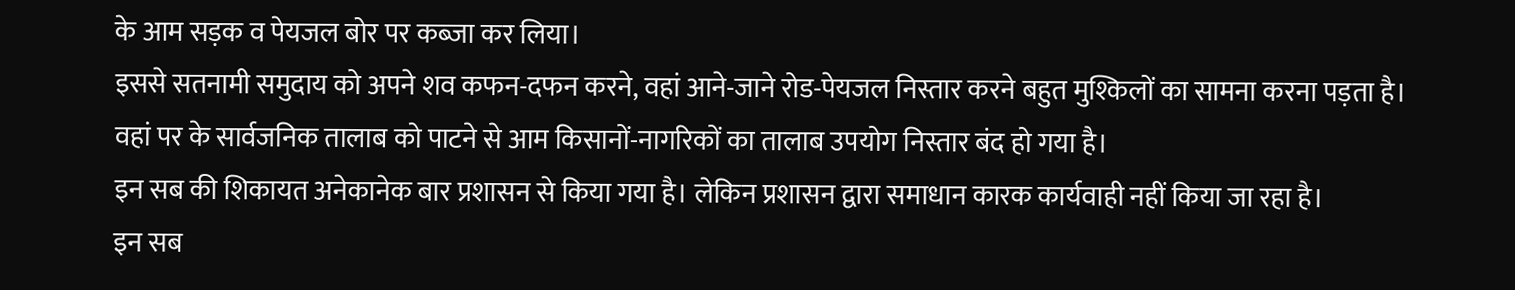के आम सड़क व पेयजल बोर पर कब्जा कर लिया।
इससे सतनामी समुदाय को अपने शव कफन-दफन करने, वहां आने-जाने रोड-पेयजल निस्तार करने बहुत मुश्किलों का सामना करना पड़ता है।
वहां पर के सार्वजनिक तालाब को पाटने से आम किसानों-नागरिकों का तालाब उपयोग निस्तार बंद हो गया है।
इन सब की शिकायत अनेकानेक बार प्रशासन से किया गया है। लेकिन प्रशासन द्वारा समाधान कारक कार्यवाही नहीं किया जा रहा है।
इन सब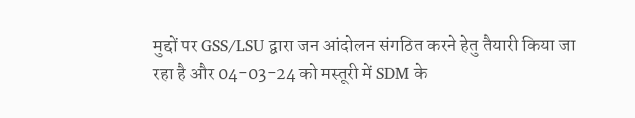मुद्दों पर GSS/LSU द्वारा जन आंदोलन संगठित करने हेतु तैयारी किया जा रहा है और 04-03-24 को मस्तूरी में SDM के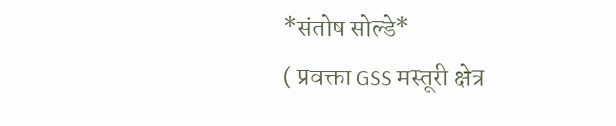*संतोष सोल्डे*
( प्रवक्ता GSS मस्तूरी क्षेत्र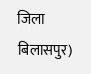जिला बिलासपुर)